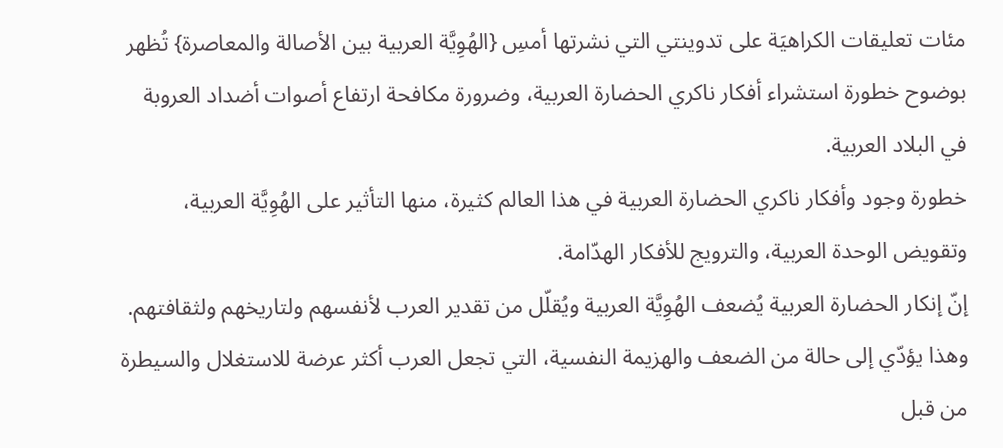مئات تعليقات الكراهيَة على تدوينتي التي نشرتها أمسِ {الهُوِيَّة العربية بين الأصالة والمعاصرة} تُظهر بوضوح خطورة استشراء أفكار ناكري الحضارة العربية، وضرورة مكافحة ارتفاع أصوات أضداد العروبة في البلاد العربية.
خطورة وجود وأفكار ناكري الحضارة العربية في هذا العالم كثيرة، منها التأثير على الهُوِيَّة العربية، وتقويض الوحدة العربية، والترويج للأفكار الهدّامة.
إنّ إنكار الحضارة العربية يُضعف الهُوِيَّة العربية ويُقلّل من تقدير العرب لأنفسهم ولتاريخهم ولثقافتهم. وهذا يؤدّي إلى حالة من الضعف والهزيمة النفسية، التي تجعل العرب أكثر عرضة للاستغلال والسيطرة من قبل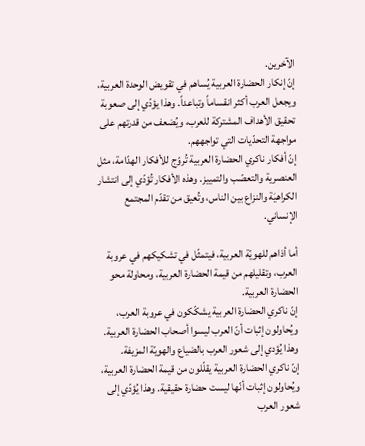الآخرين.
إنّ إنكار الحضارة العربية يُساهم في تقويض الوحدة العربية، ويجعل العرب أكثر انقساماً وتباعداً. وهذا يؤدّي إلى صعوبة تحقيق الأهداف المشتركة للعرب، ويُضعف من قدرتهم على مواجهة التحدّيات التي تواجههم.
إنّ أفكار ناكري الحضارة العربية تُروّج للأفكار الهدّامة، مثل العنصرية والتعصّب والتمييز. وهذه الأفكار تُؤدّي إلى انتشار الكراهيَة والنزاع بين الناس، وتُعيق من تقدّم المجتمع الإنساني.

أما أذاهم للهويّة العربية، فيتمثّل في تشكيكهم في عروبة العرب، وتقليلهم من قيمة الحضارة العربية، ومحاولة محو الحضارة العربية.
إنّ ناكري الحضارة العربية يشكّكون في عروبة العرب، ويُحاولون إثبات أنّ العرب ليسوا أصحاب الحضارة العربية. وهذا يُؤدي إلى شعور العرب بالضياع والهويّة المزيفة.
إنّ ناكري الحضارة العربية يقلّلون من قيمة الحضارة العربية، ويُحاولون إثبات أنّها ليست حضارة حقيقية. وهذا يُؤدّي إلى شعور العرب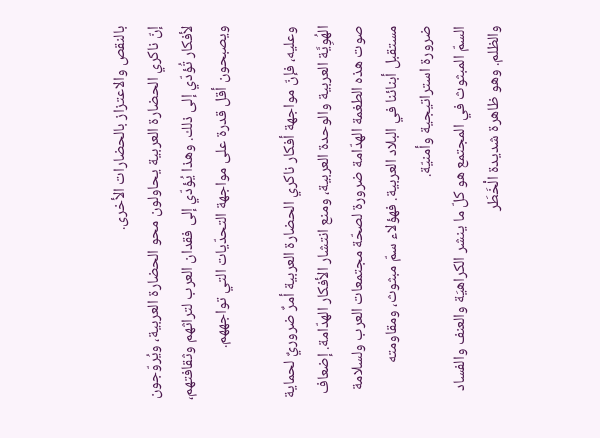بالنقص والاعتزاز بالحضارات الأخرى.
إنّ ناكري الحضارة العربية يحاولون محو الحضارة العربية، ويُروّجون لأفكار تُؤدّي إلى ذلك. وهذا يُؤدّي إلى فقدان العرب لتراثهم وثقافتهم، ويصبحون أقل قدرة على مواجهة التحدّيات التي تواجههم.

وعليه، فإنّ مواجهة أفكار ناكري الحضارة العربية أمرٌ ضروريٌ لحماية الهُوِيَّة العربية والوحدة العربية، ومنع انتشار الأفكار الهدّامة. إضعاف صوت هذه الطغمة الهدّامة ضرورة لصحّة مجتمعات العرب ولسلامة مستقبل أبنائنا في البلاد العربية. فهؤلاء سمّ مبثوث، ومقاومته ضرورة استراتيجية وأمنيّة.
السمّ المبثوث في المجتمع هو كلّ ما ينشر الكراهيَة والعنف والفساد والظلم. وهو ظاهرة شديدة الْخَطَر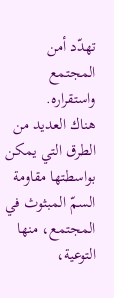تهدّد أمن المجتمع واستقراره.
هناك العديد من الطرق التي يمكن بواسطتها مقاومة السمّ المبثوث في المجتمع، منها التوعية،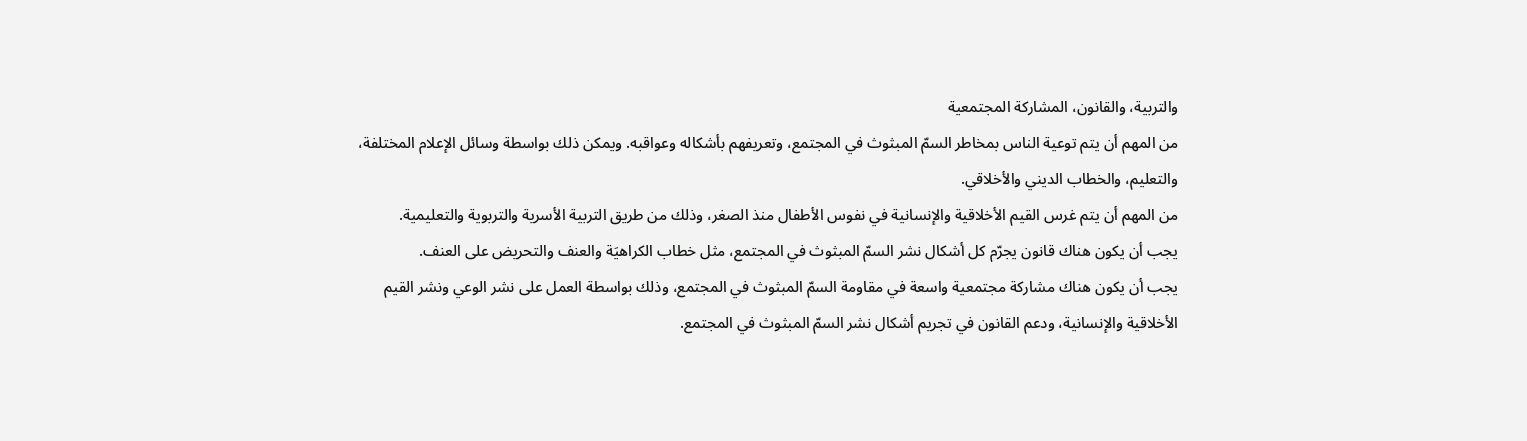والتربية، والقانون، المشاركة المجتمعية
من المهم أن يتم توعية الناس بمخاطر السمّ المبثوث في المجتمع، وتعريفهم بأشكاله وعواقبه. ويمكن ذلك بواسطة وسائل الإعلام المختلفة، والتعليم، والخطاب الديني والأخلاقي.
من المهم أن يتم غرس القيم الأخلاقية والإنسانية في نفوس الأطفال منذ الصغر، وذلك من طريق التربية الأسرية والتربوية والتعليمية.
يجب أن يكون هناك قانون يجرّم كل أشكال نشر السمّ المبثوث في المجتمع، مثل خطاب الكراهيَة والعنف والتحريض على العنف.
يجب أن يكون هناك مشاركة مجتمعية واسعة في مقاومة السمّ المبثوث في المجتمع، وذلك بواسطة العمل على نشر الوعي ونشر القيم الأخلاقية والإنسانية، ودعم القانون في تجريم أشكال نشر السمّ المبثوث في المجتمع.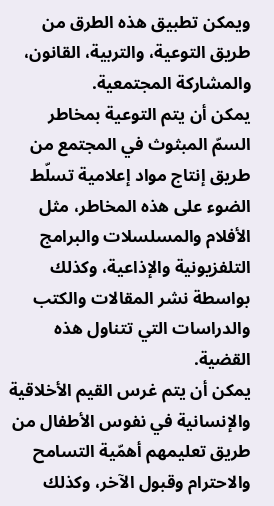ويمكن تطبيق هذه الطرق من طريق التوعية، والتربية، القانون، والمشاركة المجتمعية.
يمكن أن يتم التوعية بمخاطر السمّ المبثوث في المجتمع من طريق إنتاج مواد إعلامية تسلّط الضوء على هذه المخاطر، مثل الأفلام والمسلسلات والبرامج التلفزيونية والإذاعية، وكذلك بواسطة نشر المقالات والكتب والدراسات التي تتناول هذه القضية.
يمكن أن يتم غرس القيم الأخلاقية والإنسانية في نفوس الأطفال من طريق تعليمهم أهمّية التسامح والاحترام وقبول الآخر، وكذلك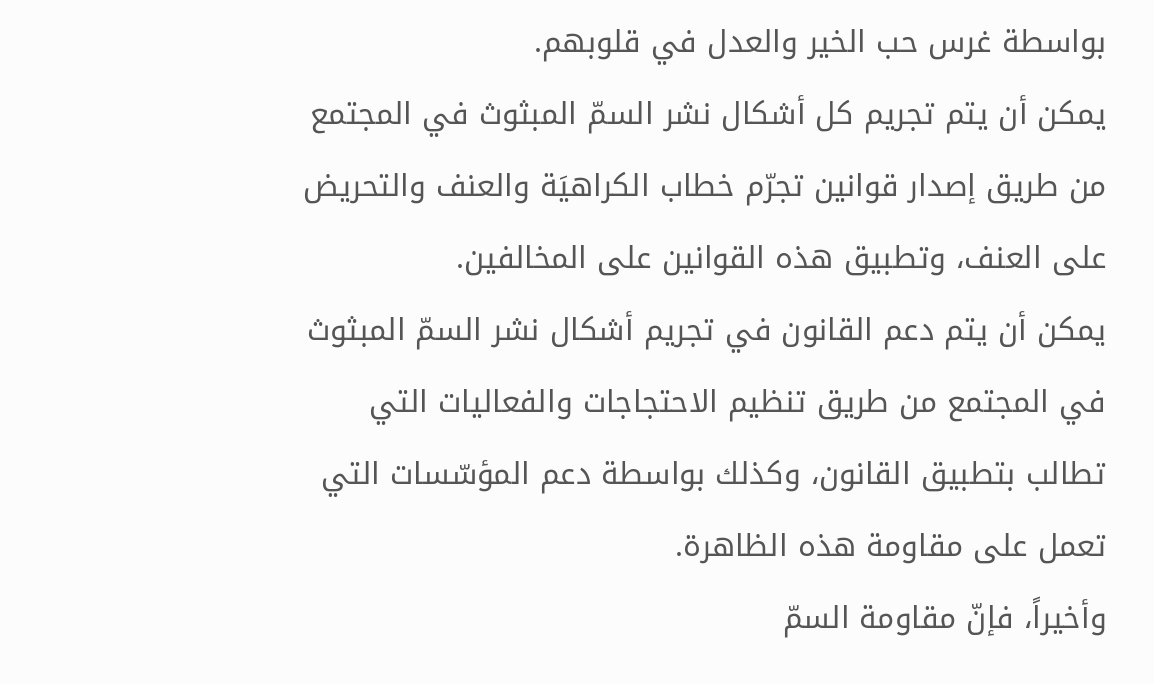بواسطة غرس حب الخير والعدل في قلوبهم.
يمكن أن يتم تجريم كل أشكال نشر السمّ المبثوث في المجتمع من طريق إصدار قوانين تجرّم خطاب الكراهيَة والعنف والتحريض على العنف، وتطبيق هذه القوانين على المخالفين.
يمكن أن يتم دعم القانون في تجريم أشكال نشر السمّ المبثوث في المجتمع من طريق تنظيم الاحتجاجات والفعاليات التي تطالب بتطبيق القانون، وكذلك بواسطة دعم المؤسّسات التي تعمل على مقاومة هذه الظاهرة.
وأخيراً، فإنّ مقاومة السمّ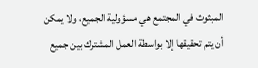المبثوث في المجتمع هي مسؤولية الجميع، ولا يمكن أن يتم تحقيقها إلا بواسطة العمل المشترك بين جميع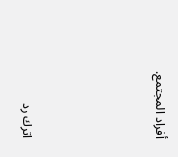أفراد المجتمع.






اترك رد